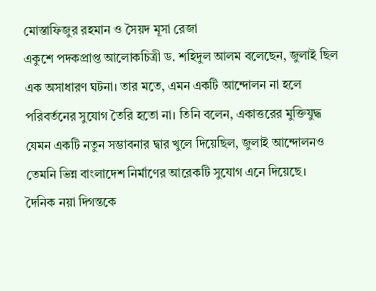মোস্তাফিজুর রহমান ও সৈয়দ মূসা রেজা
একুশে পদকপ্রাপ্ত আলোকচিত্রী ড. শহিদুল আলম বলেছেন, জুলাই ছিল এক অসাধারণ ঘটনা। তার মতে, এমন একটি আন্দোলন না হলে পরিবর্তনের সুযোগ তৈরি হতো না। তিনি বলেন, একাত্তরের মুক্তিযুদ্ধ যেমন একটি নতুন সম্ভাবনার দ্বার খুলে দিয়েছিল, জুলাই আন্দোলনও তেমনি ভিন্ন বাংলাদেশ নির্মাণের আরেকটি সুযোগ এনে দিয়েছে।
দৈনিক নয়া দিগন্তকে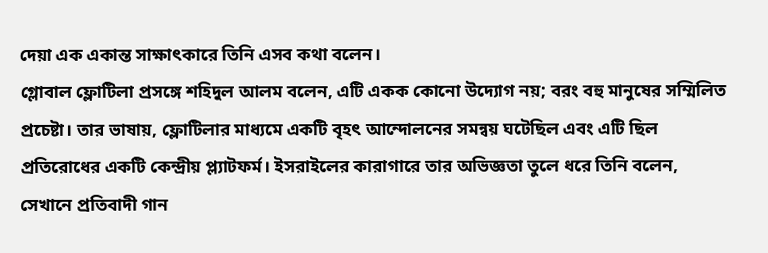দেয়া এক একান্ত সাক্ষাৎকারে তিনি এসব কথা বলেন।
গ্লোবাল ফ্লোটিলা প্রসঙ্গে শহিদুল আলম বলেন, এটি একক কোনো উদ্যোগ নয়; বরং বহু মানুষের সম্মিলিত প্রচেষ্টা। তার ভাষায়, ফ্লোটিলার মাধ্যমে একটি বৃহৎ আন্দোলনের সমন্বয় ঘটেছিল এবং এটি ছিল
প্রতিরোধের একটি কেন্দ্রীয় প্ল্যাটফর্ম। ইসরাইলের কারাগারে তার অভিজ্ঞতা তুলে ধরে তিনি বলেন, সেখানে প্রতিবাদী গান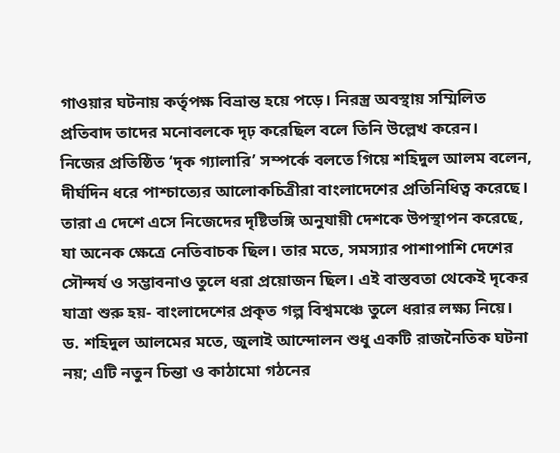গাওয়ার ঘটনায় কর্তৃপক্ষ বিভ্রান্ত হয়ে পড়ে। নিরস্ত্র অবস্থায় সম্মিলিত প্রতিবাদ তাদের মনোবলকে দৃঢ় করেছিল বলে তিনি উল্লেখ করেন।
নিজের প্রতিষ্ঠিত ‘দৃক গ্যালারি’ সম্পর্কে বলতে গিয়ে শহিদুল আলম বলেন, দীর্ঘদিন ধরে পাশ্চাত্যের আলোকচিত্রীরা বাংলাদেশের প্রতিনিধিত্ব করেছে। তারা এ দেশে এসে নিজেদের দৃষ্টিভঙ্গি অনুযায়ী দেশকে উপস্থাপন করেছে, যা অনেক ক্ষেত্রে নেতিবাচক ছিল। তার মতে, সমস্যার পাশাপাশি দেশের সৌন্দর্য ও সম্ভাবনাও তুলে ধরা প্রয়োজন ছিল। এই বাস্তবতা থেকেই দৃকের যাত্রা শুরু হয়- বাংলাদেশের প্রকৃত গল্প বিশ্বমঞ্চে তুলে ধরার লক্ষ্য নিয়ে।
ড. শহিদুল আলমের মতে, জুলাই আন্দোলন শুধু একটি রাজনৈতিক ঘটনা নয়; এটি নতুন চিন্তা ও কাঠামো গঠনের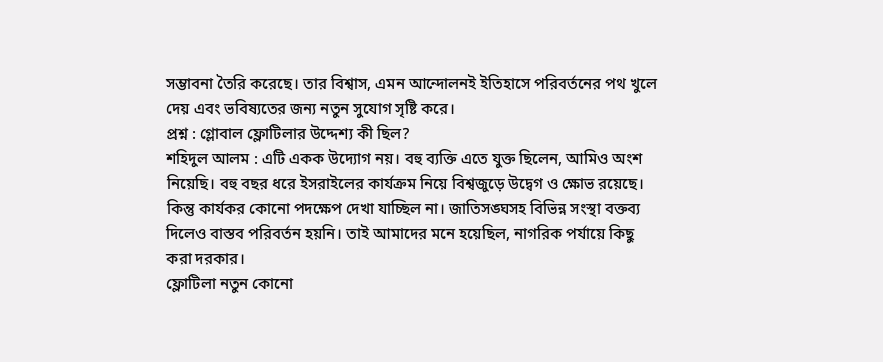সম্ভাবনা তৈরি করেছে। তার বিশ্বাস, এমন আন্দোলনই ইতিহাসে পরিবর্তনের পথ খুলে দেয় এবং ভবিষ্যতের জন্য নতুন সুযোগ সৃষ্টি করে।
প্রশ্ন : গ্লোবাল ফ্লোটিলার উদ্দেশ্য কী ছিল?
শহিদুল আলম : এটি একক উদ্যোগ নয়। বহু ব্যক্তি এতে যুক্ত ছিলেন, আমিও অংশ নিয়েছি। বহু বছর ধরে ইসরাইলের কার্যক্রম নিয়ে বিশ্বজুড়ে উদ্বেগ ও ক্ষোভ রয়েছে। কিন্তু কার্যকর কোনো পদক্ষেপ দেখা যাচ্ছিল না। জাতিসঙ্ঘসহ বিভিন্ন সংস্থা বক্তব্য দিলেও বাস্তব পরিবর্তন হয়নি। তাই আমাদের মনে হয়েছিল, নাগরিক পর্যায়ে কিছু করা দরকার।
ফ্লোটিলা নতুন কোনো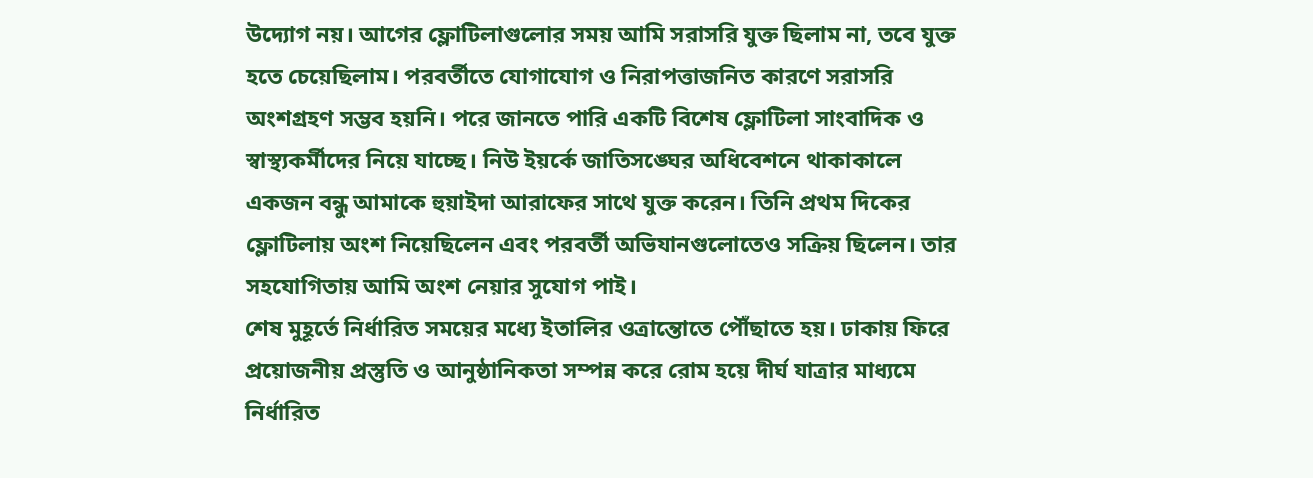উদ্যোগ নয়। আগের ফ্লোটিলাগুলোর সময় আমি সরাসরি যুক্ত ছিলাম না, তবে যুক্ত হতে চেয়েছিলাম। পরবর্তীতে যোগাযোগ ও নিরাপত্তাজনিত কারণে সরাসরি অংশগ্রহণ সম্ভব হয়নি। পরে জানতে পারি একটি বিশেষ ফ্লোটিলা সাংবাদিক ও স্বাস্থ্যকর্মীদের নিয়ে যাচ্ছে। নিউ ইয়র্কে জাতিসঙ্ঘের অধিবেশনে থাকাকালে একজন বন্ধু আমাকে হুয়াইদা আরাফের সাথে যুক্ত করেন। তিনি প্রথম দিকের ফ্লোটিলায় অংশ নিয়েছিলেন এবং পরবর্তী অভিযানগুলোতেও সক্রিয় ছিলেন। তার সহযোগিতায় আমি অংশ নেয়ার সুযোগ পাই।
শেষ মুহূর্তে নির্ধারিত সময়ের মধ্যে ইতালির ওত্রান্তোতে পৌঁছাতে হয়। ঢাকায় ফিরে প্রয়োজনীয় প্রস্তুতি ও আনুষ্ঠানিকতা সম্পন্ন করে রোম হয়ে দীর্ঘ যাত্রার মাধ্যমে নির্ধারিত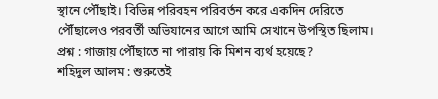স্থানে পৌঁছাই। বিভিন্ন পরিবহন পরিবর্তন করে একদিন দেরিতে পৌঁছালেও পরবর্তী অভিযানের আগে আমি সেখানে উপস্থিত ছিলাম।
প্রশ্ন : গাজায় পৌঁছাতে না পারায় কি মিশন ব্যর্থ হয়েছে?
শহিদুল আলম : শুরুতেই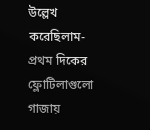উল্লেখ করেছিলাম- প্রথম দিকের ফ্লোটিলাগুলো গাজায়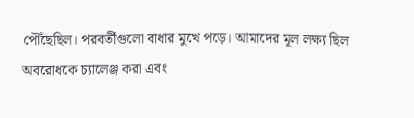পৌঁছেছিল। পরবর্তীগুলো বাধার মুখে পড়ে। আমাদের মূল লক্ষ্য ছিল অবরোধকে চ্যালেঞ্জ করা এবং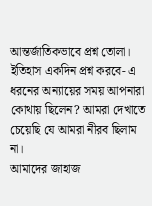আন্তর্জাতিকভাবে প্রশ্ন তোলা। ইতিহাস একদিন প্রশ্ন করবে- এ ধরনের অন্যায়ের সময় আপনারা কোথায় ছিলেন? আমরা দেখাতে চেয়েছি যে আমরা নীরব ছিলাম না।
আমাদের জাহাজ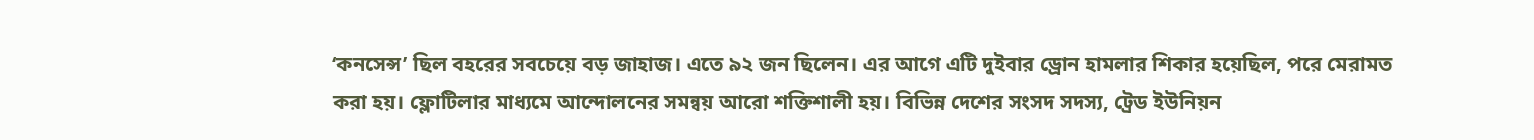‘কনসেন্স’ ছিল বহরের সবচেয়ে বড় জাহাজ। এতে ৯২ জন ছিলেন। এর আগে এটি দুইবার ড্রোন হামলার শিকার হয়েছিল, পরে মেরামত করা হয়। ফ্লোটিলার মাধ্যমে আন্দোলনের সমন্বয় আরো শক্তিশালী হয়। বিভিন্ন দেশের সংসদ সদস্য, ট্রেড ইউনিয়ন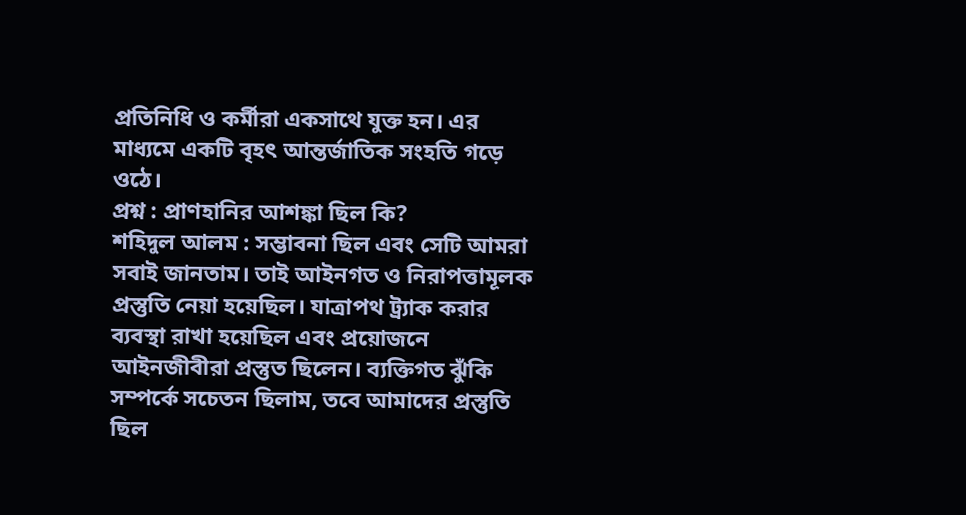প্রতিনিধি ও কর্মীরা একসাথে যুক্ত হন। এর মাধ্যমে একটি বৃহৎ আন্তর্জাতিক সংহতি গড়ে ওঠে।
প্রশ্ন : প্রাণহানির আশঙ্কা ছিল কি?
শহিদুল আলম : সম্ভাবনা ছিল এবং সেটি আমরা সবাই জানতাম। তাই আইনগত ও নিরাপত্তামূলক প্রস্তুতি নেয়া হয়েছিল। যাত্রাপথ ট্র্যাক করার ব্যবস্থা রাখা হয়েছিল এবং প্রয়োজনে আইনজীবীরা প্রস্তুত ছিলেন। ব্যক্তিগত ঝুঁকি সম্পর্কে সচেতন ছিলাম, তবে আমাদের প্রস্তুতি ছিল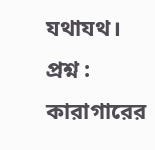যথাযথ।
প্রশ্ন : কারাগারের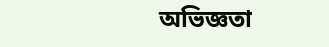অভিজ্ঞতা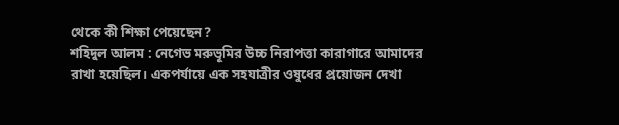থেকে কী শিক্ষা পেয়েছেন?
শহিদুল আলম : নেগেভ মরুভূমির উচ্চ নিরাপত্তা কারাগারে আমাদের রাখা হয়েছিল। একপর্যায়ে এক সহযাত্রীর ওষুধের প্রয়োজন দেখা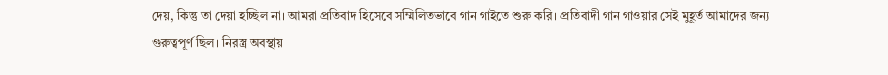দেয়, কিন্তু তা দেয়া হচ্ছিল না। আমরা প্রতিবাদ হিসেবে সম্মিলিতভাবে গান গাইতে শুরু করি। প্রতিবাদী গান গাওয়ার সেই মুহূর্ত আমাদের জন্য গুরুত্বপূর্ণ ছিল। নিরস্ত্র অবস্থায়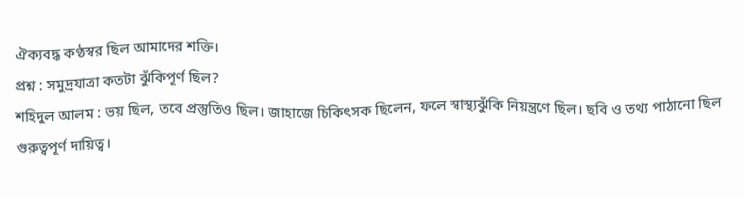ঐক্যবদ্ধ কণ্ঠস্বর ছিল আমাদের শক্তি।
প্রশ্ন : সমুদ্রযাত্রা কতটা ঝুঁকিপূর্ণ ছিল?
শহিদুল আলম : ভয় ছিল, তবে প্রস্তুতিও ছিল। জাহাজে চিকিৎসক ছিলেন, ফলে স্বাস্থ্যঝুঁকি নিয়ন্ত্রণে ছিল। ছবি ও তথ্য পাঠানো ছিল গুরুত্বপূর্ণ দায়িত্ব।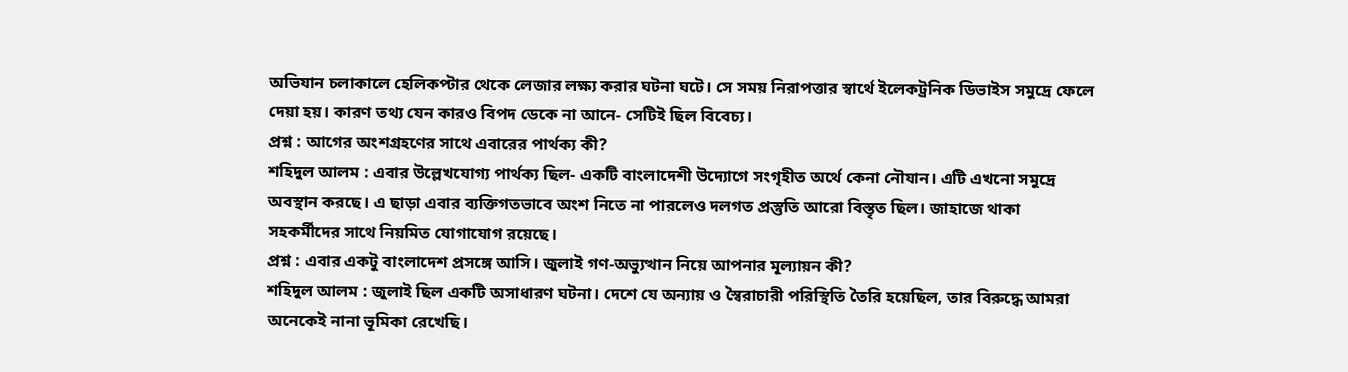অভিযান চলাকালে হেলিকপ্টার থেকে লেজার লক্ষ্য করার ঘটনা ঘটে। সে সময় নিরাপত্তার স্বার্থে ইলেকট্রনিক ডিভাইস সমুদ্রে ফেলে দেয়া হয়। কারণ তথ্য যেন কারও বিপদ ডেকে না আনে- সেটিই ছিল বিবেচ্য।
প্রশ্ন : আগের অংশগ্রহণের সাথে এবারের পার্থক্য কী?
শহিদুল আলম : এবার উল্লেখযোগ্য পার্থক্য ছিল- একটি বাংলাদেশী উদ্যোগে সংগৃহীত অর্থে কেনা নৌযান। এটি এখনো সমুদ্রে অবস্থান করছে। এ ছাড়া এবার ব্যক্তিগতভাবে অংশ নিতে না পারলেও দলগত প্রস্তুতি আরো বিস্তৃত ছিল। জাহাজে থাকা সহকর্মীদের সাথে নিয়মিত যোগাযোগ রয়েছে।
প্রশ্ন : এবার একটু বাংলাদেশ প্রসঙ্গে আসি। জুলাই গণ-অভ্যুত্থান নিয়ে আপনার মূল্যায়ন কী?
শহিদুল আলম : জুলাই ছিল একটি অসাধারণ ঘটনা। দেশে যে অন্যায় ও স্বৈরাচারী পরিস্থিতি তৈরি হয়েছিল, তার বিরুদ্ধে আমরা অনেকেই নানা ভূমিকা রেখেছি।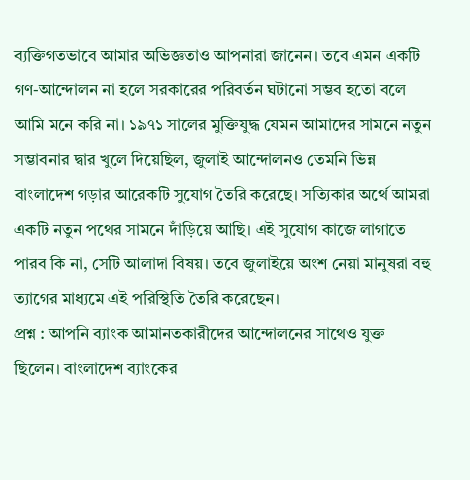ব্যক্তিগতভাবে আমার অভিজ্ঞতাও আপনারা জানেন। তবে এমন একটি গণ-আন্দোলন না হলে সরকারের পরিবর্তন ঘটানো সম্ভব হতো বলে আমি মনে করি না। ১৯৭১ সালের মুক্তিযুদ্ধ যেমন আমাদের সামনে নতুন সম্ভাবনার দ্বার খুলে দিয়েছিল, জুলাই আন্দোলনও তেমনি ভিন্ন বাংলাদেশ গড়ার আরেকটি সুযোগ তৈরি করেছে। সত্যিকার অর্থে আমরা একটি নতুন পথের সামনে দাঁড়িয়ে আছি। এই সুযোগ কাজে লাগাতে পারব কি না, সেটি আলাদা বিষয়। তবে জুলাইয়ে অংশ নেয়া মানুষরা বহু ত্যাগের মাধ্যমে এই পরিস্থিতি তৈরি করেছেন।
প্রশ্ন : আপনি ব্যাংক আমানতকারীদের আন্দোলনের সাথেও যুক্ত ছিলেন। বাংলাদেশ ব্যাংকের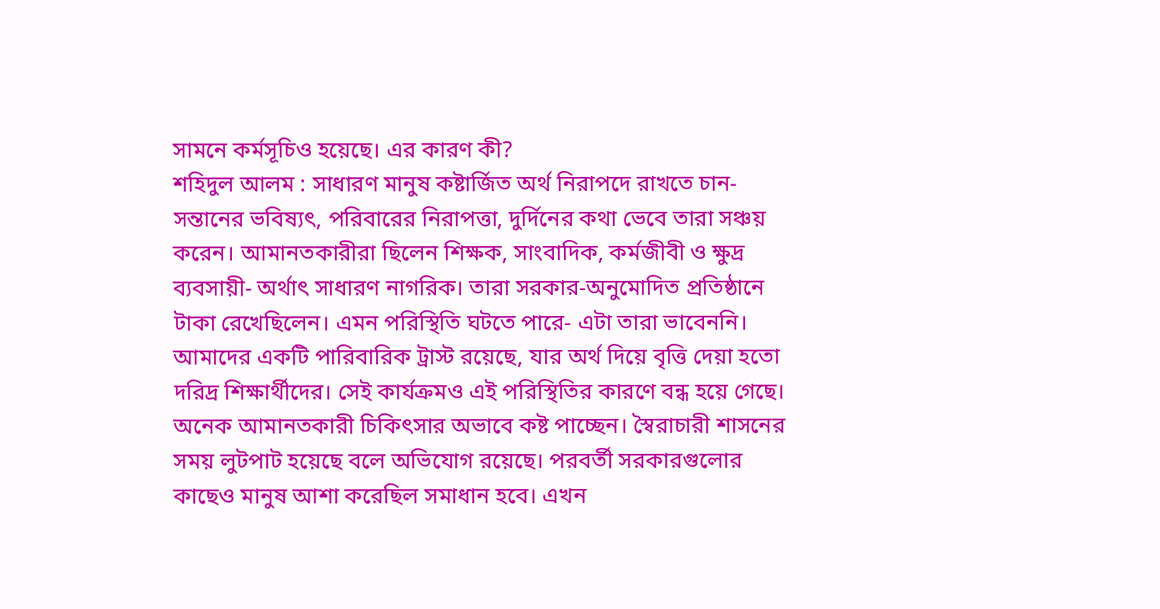সামনে কর্মসূচিও হয়েছে। এর কারণ কী?
শহিদুল আলম : সাধারণ মানুষ কষ্টার্জিত অর্থ নিরাপদে রাখতে চান- সন্তানের ভবিষ্যৎ, পরিবারের নিরাপত্তা, দুর্দিনের কথা ভেবে তারা সঞ্চয় করেন। আমানতকারীরা ছিলেন শিক্ষক, সাংবাদিক, কর্মজীবী ও ক্ষুদ্র ব্যবসায়ী- অর্থাৎ সাধারণ নাগরিক। তারা সরকার-অনুমোদিত প্রতিষ্ঠানে টাকা রেখেছিলেন। এমন পরিস্থিতি ঘটতে পারে- এটা তারা ভাবেননি।
আমাদের একটি পারিবারিক ট্রাস্ট রয়েছে, যার অর্থ দিয়ে বৃত্তি দেয়া হতো দরিদ্র শিক্ষার্থীদের। সেই কার্যক্রমও এই পরিস্থিতির কারণে বন্ধ হয়ে গেছে। অনেক আমানতকারী চিকিৎসার অভাবে কষ্ট পাচ্ছেন। স্বৈরাচারী শাসনের সময় লুটপাট হয়েছে বলে অভিযোগ রয়েছে। পরবর্তী সরকারগুলোর কাছেও মানুষ আশা করেছিল সমাধান হবে। এখন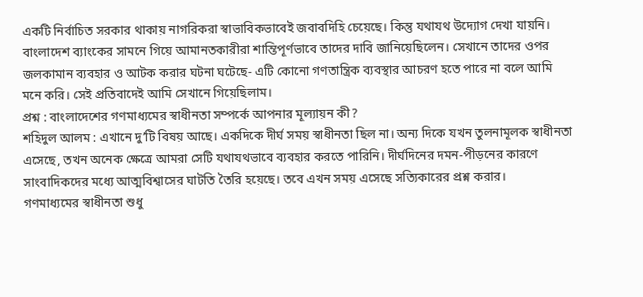একটি নির্বাচিত সরকার থাকায় নাগরিকরা স্বাভাবিকভাবেই জবাবদিহি চেয়েছে। কিন্তু যথাযথ উদ্যোগ দেখা যায়নি। বাংলাদেশ ব্যাংকের সামনে গিয়ে আমানতকারীরা শান্তিপূর্ণভাবে তাদের দাবি জানিয়েছিলেন। সেখানে তাদের ওপর জলকামান ব্যবহার ও আটক করার ঘটনা ঘটেছে- এটি কোনো গণতান্ত্রিক ব্যবস্থার আচরণ হতে পারে না বলে আমি মনে করি। সেই প্রতিবাদেই আমি সেখানে গিয়েছিলাম।
প্রশ্ন : বাংলাদেশের গণমাধ্যমের স্বাধীনতা সম্পর্কে আপনার মূল্যায়ন কী?
শহিদুল আলম : এখানে দু’টি বিষয় আছে। একদিকে দীর্ঘ সময় স্বাধীনতা ছিল না। অন্য দিকে যখন তুলনামূলক স্বাধীনতা এসেছে, তখন অনেক ক্ষেত্রে আমরা সেটি যথাযথভাবে ব্যবহার করতে পারিনি। দীর্ঘদিনের দমন-পীড়নের কারণে সাংবাদিকদের মধ্যে আত্মবিশ্বাসের ঘাটতি তৈরি হয়েছে। তবে এখন সময় এসেছে সত্যিকারের প্রশ্ন করার।
গণমাধ্যমের স্বাধীনতা শুধু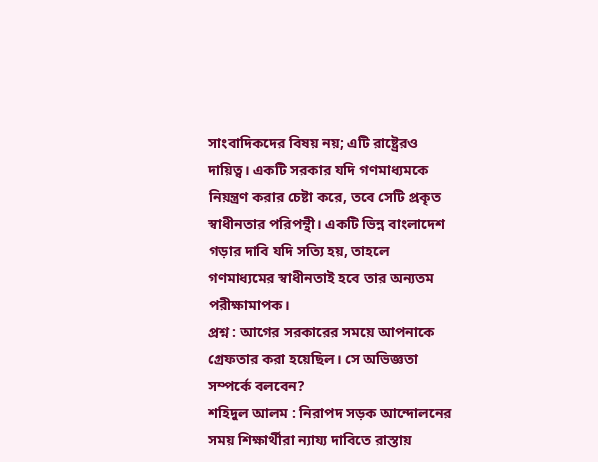সাংবাদিকদের বিষয় নয়; এটি রাষ্ট্রেরও দায়িত্ব। একটি সরকার যদি গণমাধ্যমকে নিয়ন্ত্রণ করার চেষ্টা করে, তবে সেটি প্রকৃত স্বাধীনতার পরিপন্থী। একটি ভিন্ন বাংলাদেশ গড়ার দাবি যদি সত্যি হয়, তাহলে গণমাধ্যমের স্বাধীনতাই হবে তার অন্যতম পরীক্ষামাপক।
প্রশ্ন : আগের সরকারের সময়ে আপনাকে গ্রেফতার করা হয়েছিল। সে অভিজ্ঞতা সম্পর্কে বলবেন?
শহিদুল আলম : নিরাপদ সড়ক আন্দোলনের সময় শিক্ষার্থীরা ন্যায্য দাবিতে রাস্তায়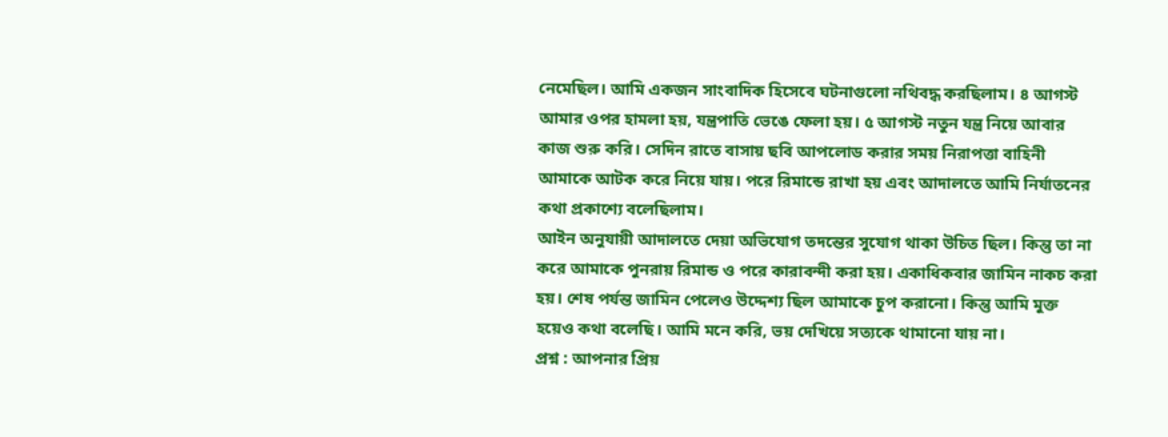নেমেছিল। আমি একজন সাংবাদিক হিসেবে ঘটনাগুলো নথিবদ্ধ করছিলাম। ৪ আগস্ট আমার ওপর হামলা হয়, যন্ত্রপাতি ভেঙে ফেলা হয়। ৫ আগস্ট নতুন যন্ত্র নিয়ে আবার কাজ শুরু করি। সেদিন রাতে বাসায় ছবি আপলোড করার সময় নিরাপত্তা বাহিনী আমাকে আটক করে নিয়ে যায়। পরে রিমান্ডে রাখা হয় এবং আদালতে আমি নির্যাতনের কথা প্রকাশ্যে বলেছিলাম।
আইন অনুযায়ী আদালতে দেয়া অভিযোগ তদন্তের সুযোগ থাকা উচিত ছিল। কিন্তু তা না করে আমাকে পুনরায় রিমান্ড ও পরে কারাবন্দী করা হয়। একাধিকবার জামিন নাকচ করা হয়। শেষ পর্যন্ত জামিন পেলেও উদ্দেশ্য ছিল আমাকে চুপ করানো। কিন্তু আমি মুক্ত হয়েও কথা বলেছি। আমি মনে করি, ভয় দেখিয়ে সত্যকে থামানো যায় না।
প্রশ্ন : আপনার প্রিয়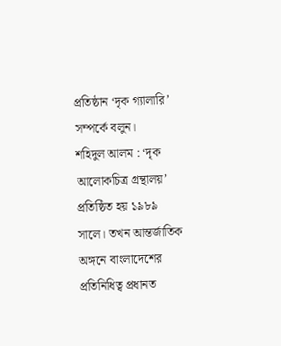প্রতিষ্ঠান ‘দৃক গ্যালারি’ সম্পর্কে বলুন।
শহিদুল আলম : ‘দৃক আলোকচিত্র গ্রন্থালয়’ প্রতিষ্ঠিত হয় ১৯৮৯ সালে। তখন আন্তর্জাতিক অঙ্গনে বাংলাদেশের প্রতিনিধিত্ব প্রধানত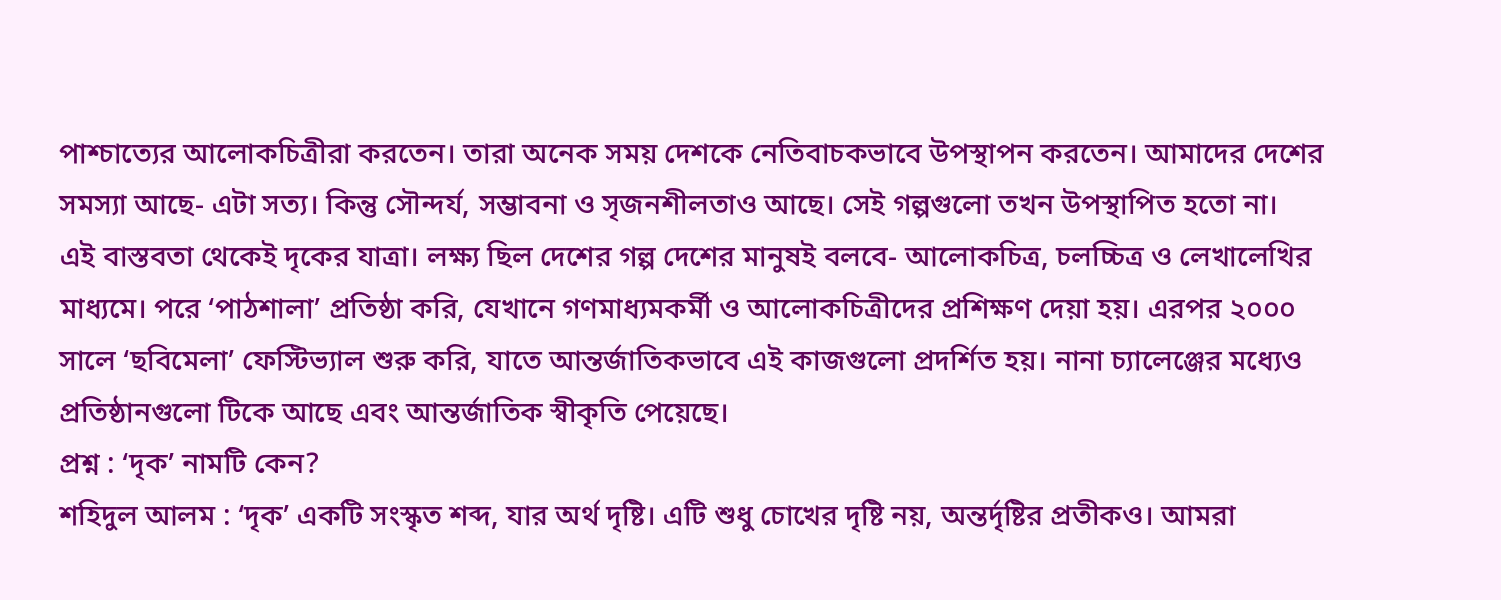পাশ্চাত্যের আলোকচিত্রীরা করতেন। তারা অনেক সময় দেশকে নেতিবাচকভাবে উপস্থাপন করতেন। আমাদের দেশের সমস্যা আছে- এটা সত্য। কিন্তু সৌন্দর্য, সম্ভাবনা ও সৃজনশীলতাও আছে। সেই গল্পগুলো তখন উপস্থাপিত হতো না।
এই বাস্তবতা থেকেই দৃকের যাত্রা। লক্ষ্য ছিল দেশের গল্প দেশের মানুষই বলবে- আলোকচিত্র, চলচ্চিত্র ও লেখালেখির মাধ্যমে। পরে ‘পাঠশালা’ প্রতিষ্ঠা করি, যেখানে গণমাধ্যমকর্মী ও আলোকচিত্রীদের প্রশিক্ষণ দেয়া হয়। এরপর ২০০০ সালে ‘ছবিমেলা’ ফেস্টিভ্যাল শুরু করি, যাতে আন্তর্জাতিকভাবে এই কাজগুলো প্রদর্শিত হয়। নানা চ্যালেঞ্জের মধ্যেও প্রতিষ্ঠানগুলো টিকে আছে এবং আন্তর্জাতিক স্বীকৃতি পেয়েছে।
প্রশ্ন : ‘দৃক’ নামটি কেন?
শহিদুল আলম : ‘দৃক’ একটি সংস্কৃত শব্দ, যার অর্থ দৃষ্টি। এটি শুধু চোখের দৃষ্টি নয়, অন্তর্দৃষ্টির প্রতীকও। আমরা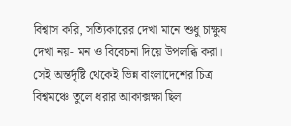বিশ্বাস করি, সত্যিকারের দেখা মানে শুধু চাক্ষুষ দেখা নয়- মন ও বিবেচনা দিয়ে উপলব্ধি করা। সেই অন্তর্দৃষ্টি থেকেই ভিন্ন বাংলাদেশের চিত্র বিশ্বমঞ্চে তুলে ধরার আকাক্সক্ষা ছিল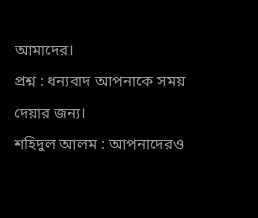আমাদের।
প্রশ্ন : ধন্যবাদ আপনাকে সময় দেয়ার জন্য।
শহিদুল আলম : আপনাদেরও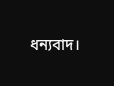ধন্যবাদ।